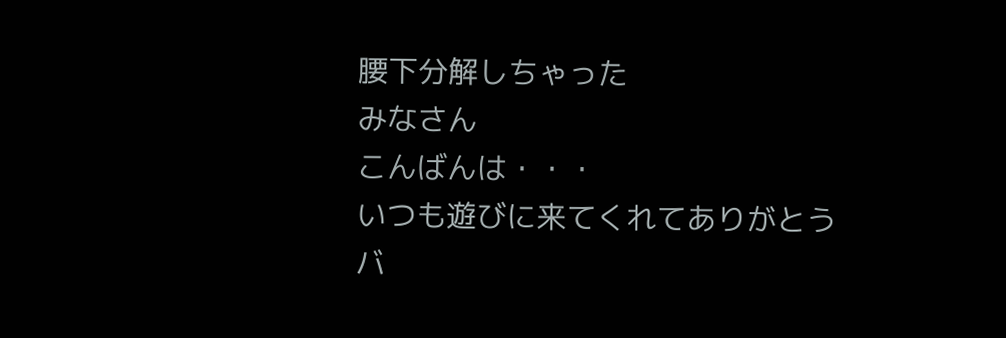腰下分解しちゃった
みなさん
こんばんは・・・
いつも遊びに来てくれてありがとう
バ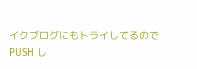イクブログにもトライしてるので
PUSH し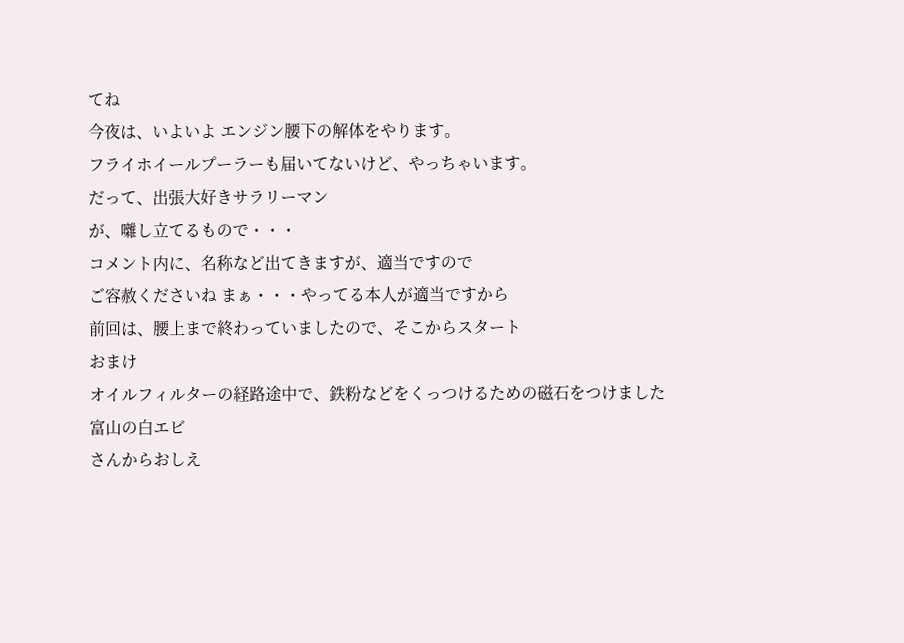てね
今夜は、いよいよ エンジン腰下の解体をやります。
フライホイールプーラーも届いてないけど、やっちゃいます。
だって、出張大好きサラリーマン
が、囃し立てるもので・・・
コメント内に、名称など出てきますが、適当ですので
ご容赦くださいね まぁ・・・やってる本人が適当ですから
前回は、腰上まで終わっていましたので、そこからスタート
おまけ
オイルフィルターの経路途中で、鉄粉などをくっつけるための磁石をつけました
富山の白エビ
さんからおしえ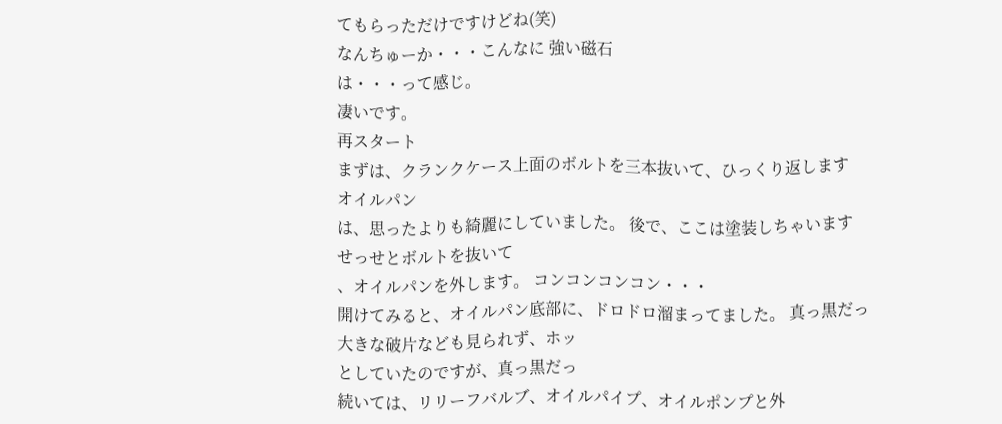てもらっただけですけどね(笑)
なんちゅーか・・・こんなに 強い磁石
は・・・って感じ。
凄いです。
再スタート
まずは、クランクケース上面のボルトを三本抜いて、ひっくり返します
オイルパン
は、思ったよりも綺麗にしていました。 後で、ここは塗装しちゃいます
せっせとボルトを抜いて
、オイルパンを外します。 コンコンコンコン・・・
開けてみると、オイルパン底部に、ドロドロ溜まってました。 真っ黒だっ
大きな破片なども見られず、ホッ
としていたのですが、真っ黒だっ
続いては、リリーフバルブ、オイルパイプ、オイルポンプと外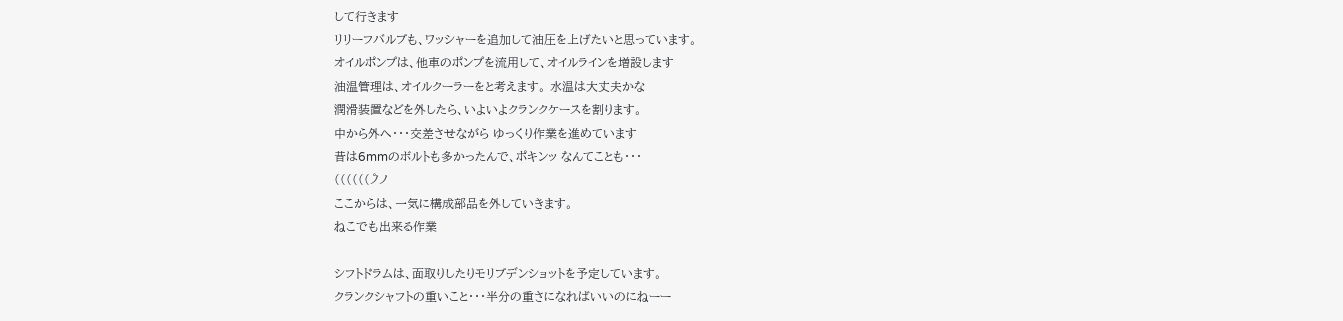して行きます
リリーフバルブも、ワッシャーを追加して油圧を上げたいと思っています。
オイルポンプは、他車のポンプを流用して、オイルラインを増設します
油温管理は、オイルクーラーをと考えます。 水温は大丈夫かな
潤滑装置などを外したら、いよいよクランクケースを割ります。
中から外へ・・・交差させながら ゆっくり作業を進めています
昔は6mmのボルトも多かったんで、ポキンッ なんてことも・・・
((((((ノ゚ノ
ここからは、一気に構成部品を外していきます。
ねこでも出来る作業

シフトドラムは、面取りしたりモリブデンショットを予定しています。
クランクシャフトの重いこと・・・半分の重さになればいいのにねーー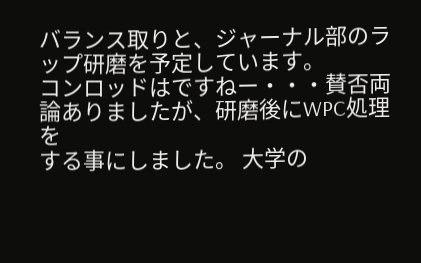バランス取りと、ジャーナル部のラップ研磨を予定しています。
コンロッドはですねー・・・賛否両論ありましたが、研磨後にWPC処理を
する事にしました。 大学の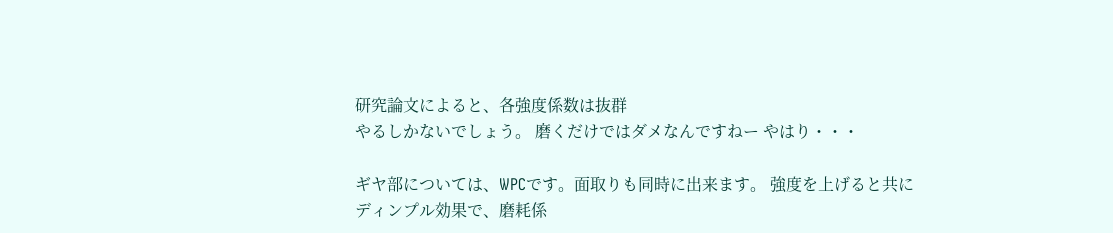研究論文によると、各強度係数は抜群
やるしかないでしょう。 磨くだけではダメなんですねー やはり・・・

ギヤ部については、WPCです。面取りも同時に出来ます。 強度を上げると共に
ディンプル効果で、磨耗係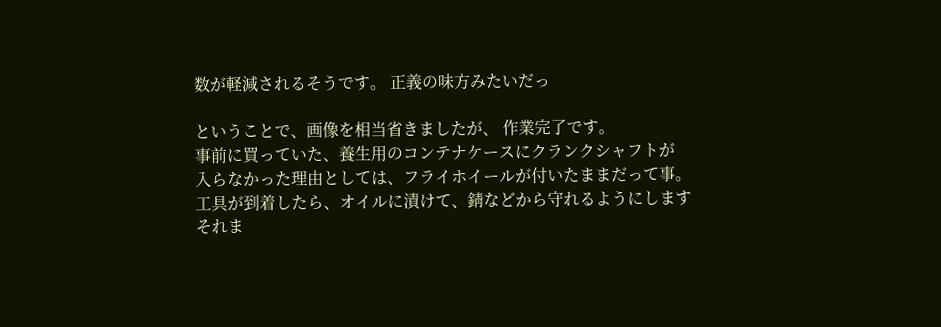数が軽減されるそうです。 正義の味方みたいだっ

ということで、画像を相当省きましたが、 作業完了です。
事前に買っていた、養生用のコンテナケースにクランクシャフトが
入らなかった理由としては、フライホイールが付いたままだって事。
工具が到着したら、オイルに漬けて、錆などから守れるようにします
それま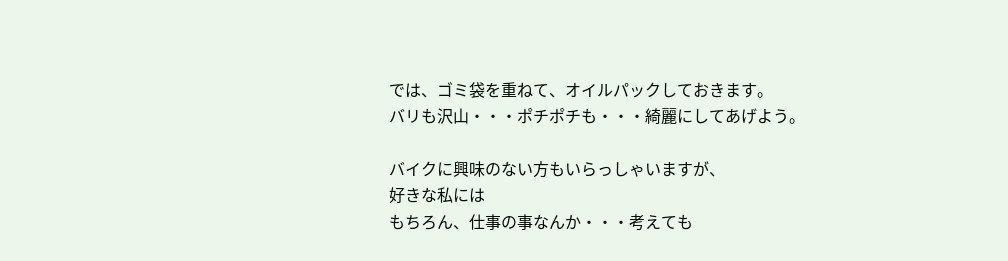では、ゴミ袋を重ねて、オイルパックしておきます。
バリも沢山・・・ポチポチも・・・綺麗にしてあげよう。

バイクに興味のない方もいらっしゃいますが、
好きな私には
もちろん、仕事の事なんか・・・考えても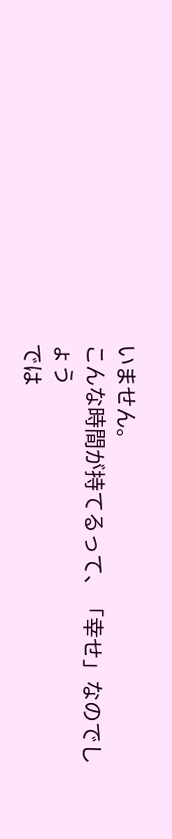いません。
こんな時間が持てるって、「幸せ」なのでしょう
では